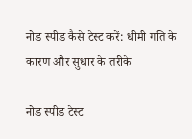नोड स्पीड कैसे टेस्ट करें: धीमी गति के कारण और सुधार के तरीके

नोड स्पीड टेस्ट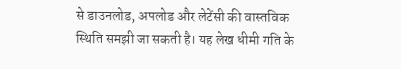से डाउनलोड, अपलोड और लेटेंसी की वास्तविक स्थिति समझी जा सकती है। यह लेख धीमी गति के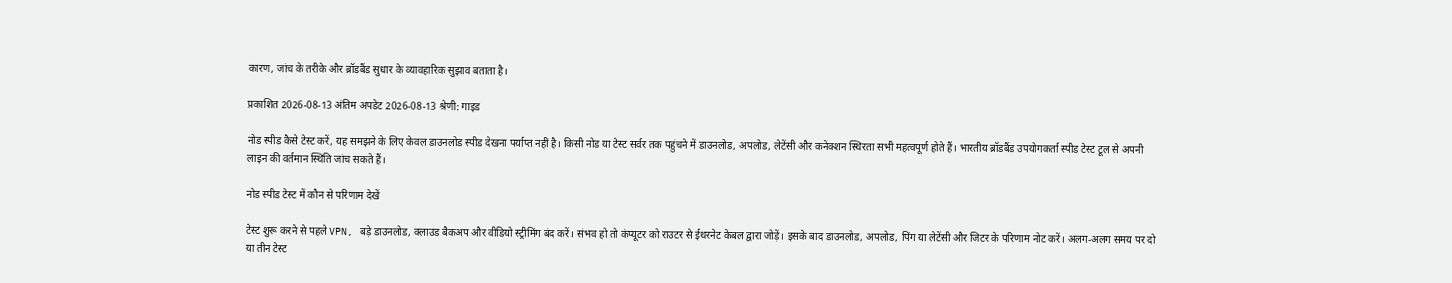कारण, जांच के तरीके और ब्रॉडबैंड सुधार के व्यावहारिक सुझाव बताता है।

प्रकाशित 2026-08-13 अंतिम अपडेट 2026-08-13 श्रेणी: गाइड

नोड स्पीड कैसे टेस्ट करें, यह समझने के लिए केवल डाउनलोड स्पीड देखना पर्याप्त नहीं है। किसी नोड या टेस्ट सर्वर तक पहुंचने में डाउनलोड, अपलोड, लेटेंसी और कनेक्शन स्थिरता सभी महत्वपूर्ण होते हैं। भारतीय ब्रॉडबैंड उपयोगकर्ता स्पीड टेस्ट टूल से अपनी लाइन की वर्तमान स्थिति जांच सकते हैं।

नोड स्पीड टेस्ट में कौन से परिणाम देखें

टेस्ट शुरू करने से पहले VPN, बड़े डाउनलोड, क्लाउड बैकअप और वीडियो स्ट्रीमिंग बंद करें। संभव हो तो कंप्यूटर को राउटर से ईथरनेट केबल द्वारा जोड़ें। इसके बाद डाउनलोड, अपलोड, पिंग या लेटेंसी और जिटर के परिणाम नोट करें। अलग-अलग समय पर दो या तीन टेस्ट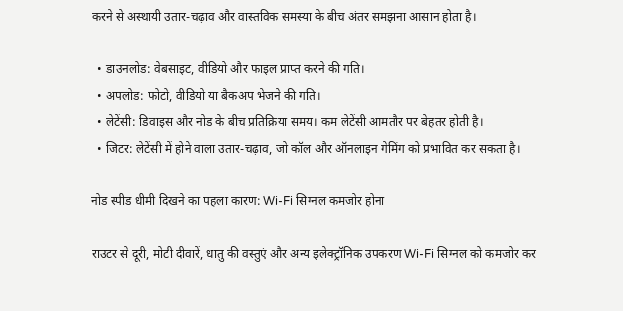करने से अस्थायी उतार-चढ़ाव और वास्तविक समस्या के बीच अंतर समझना आसान होता है।

  • डाउनलोड: वेबसाइट, वीडियो और फाइल प्राप्त करने की गति।
  • अपलोड: फोटो, वीडियो या बैकअप भेजने की गति।
  • लेटेंसी: डिवाइस और नोड के बीच प्रतिक्रिया समय। कम लेटेंसी आमतौर पर बेहतर होती है।
  • जिटर: लेटेंसी में होने वाला उतार-चढ़ाव, जो कॉल और ऑनलाइन गेमिंग को प्रभावित कर सकता है।

नोड स्पीड धीमी दिखने का पहला कारण: Wi-Fi सिग्नल कमजोर होना

राउटर से दूरी, मोटी दीवारें, धातु की वस्तुएं और अन्य इलेक्ट्रॉनिक उपकरण Wi-Fi सिग्नल को कमजोर कर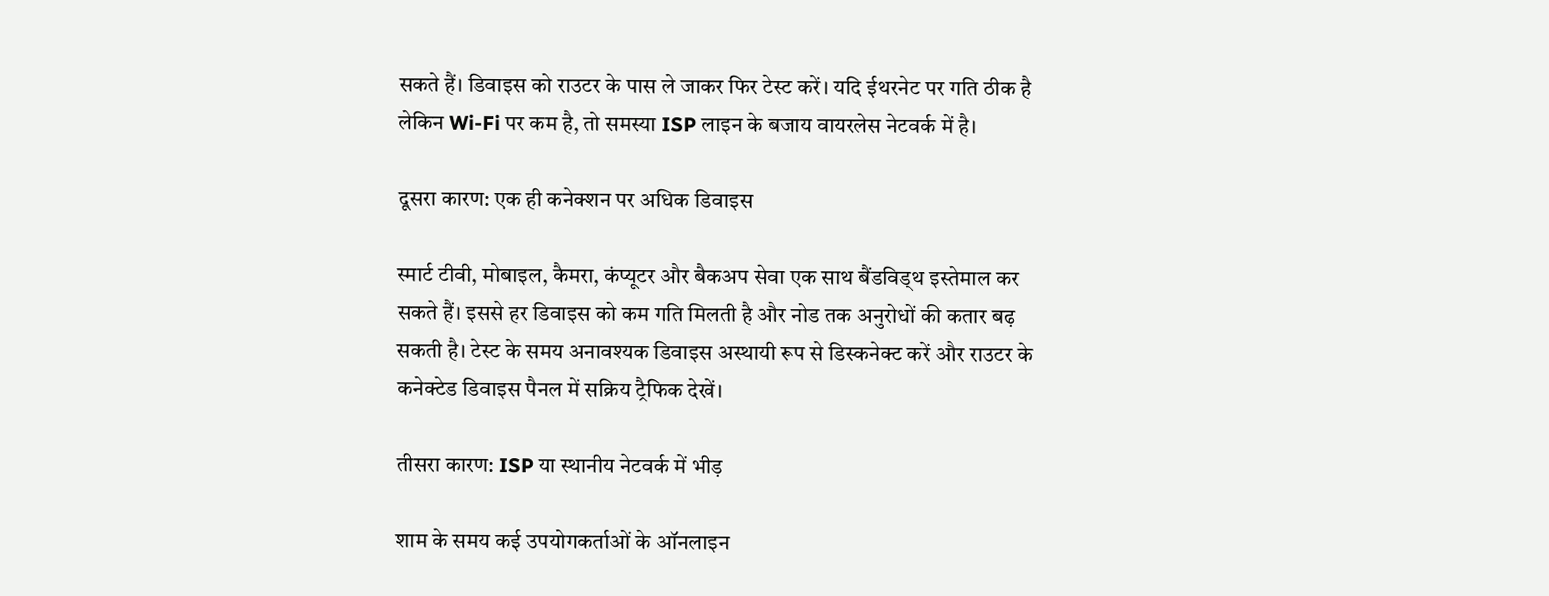सकते हैं। डिवाइस को राउटर के पास ले जाकर फिर टेस्ट करें। यदि ईथरनेट पर गति ठीक है लेकिन Wi-Fi पर कम है, तो समस्या ISP लाइन के बजाय वायरलेस नेटवर्क में है।

दूसरा कारण: एक ही कनेक्शन पर अधिक डिवाइस

स्मार्ट टीवी, मोबाइल, कैमरा, कंप्यूटर और बैकअप सेवा एक साथ बैंडविड्थ इस्तेमाल कर सकते हैं। इससे हर डिवाइस को कम गति मिलती है और नोड तक अनुरोधों की कतार बढ़ सकती है। टेस्ट के समय अनावश्यक डिवाइस अस्थायी रूप से डिस्कनेक्ट करें और राउटर के कनेक्टेड डिवाइस पैनल में सक्रिय ट्रैफिक देखें।

तीसरा कारण: ISP या स्थानीय नेटवर्क में भीड़

शाम के समय कई उपयोगकर्ताओं के ऑनलाइन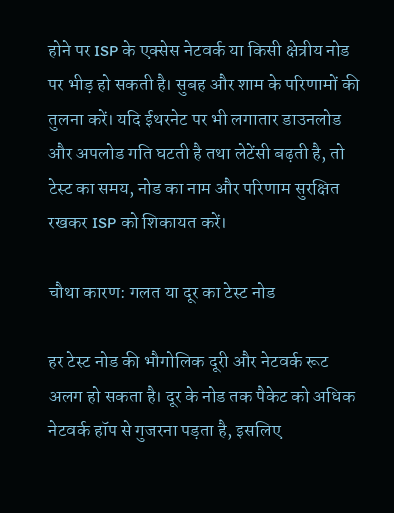होने पर ISP के एक्सेस नेटवर्क या किसी क्षेत्रीय नोड पर भीड़ हो सकती है। सुबह और शाम के परिणामों की तुलना करें। यदि ईथरनेट पर भी लगातार डाउनलोड और अपलोड गति घटती है तथा लेटेंसी बढ़ती है, तो टेस्ट का समय, नोड का नाम और परिणाम सुरक्षित रखकर ISP को शिकायत करें।

चौथा कारण: गलत या दूर का टेस्ट नोड

हर टेस्ट नोड की भौगोलिक दूरी और नेटवर्क रूट अलग हो सकता है। दूर के नोड तक पैकेट को अधिक नेटवर्क हॉप से गुजरना पड़ता है, इसलिए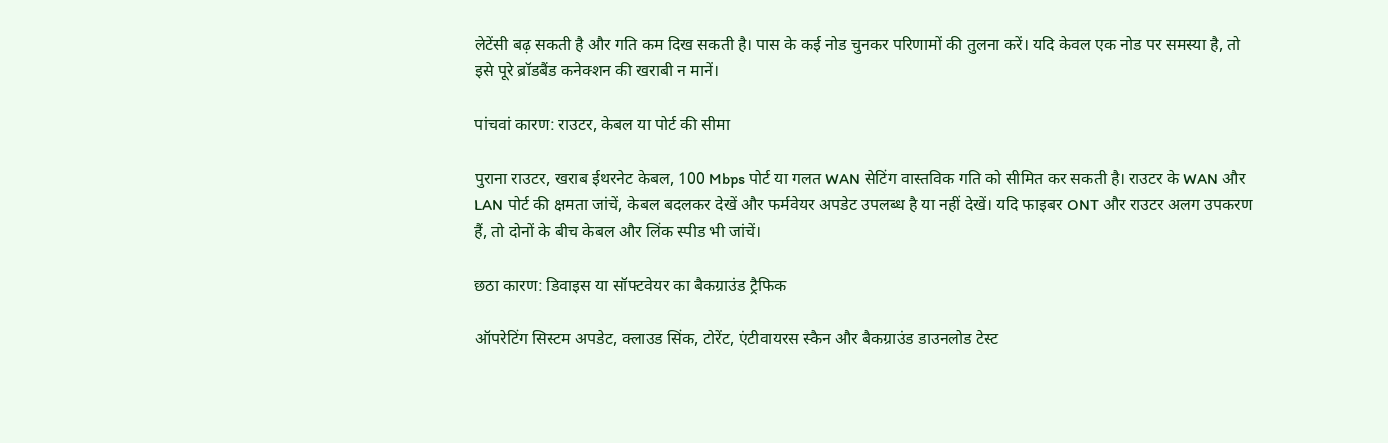लेटेंसी बढ़ सकती है और गति कम दिख सकती है। पास के कई नोड चुनकर परिणामों की तुलना करें। यदि केवल एक नोड पर समस्या है, तो इसे पूरे ब्रॉडबैंड कनेक्शन की खराबी न मानें।

पांचवां कारण: राउटर, केबल या पोर्ट की सीमा

पुराना राउटर, खराब ईथरनेट केबल, 100 Mbps पोर्ट या गलत WAN सेटिंग वास्तविक गति को सीमित कर सकती है। राउटर के WAN और LAN पोर्ट की क्षमता जांचें, केबल बदलकर देखें और फर्मवेयर अपडेट उपलब्ध है या नहीं देखें। यदि फाइबर ONT और राउटर अलग उपकरण हैं, तो दोनों के बीच केबल और लिंक स्पीड भी जांचें।

छठा कारण: डिवाइस या सॉफ्टवेयर का बैकग्राउंड ट्रैफिक

ऑपरेटिंग सिस्टम अपडेट, क्लाउड सिंक, टोरेंट, एंटीवायरस स्कैन और बैकग्राउंड डाउनलोड टेस्ट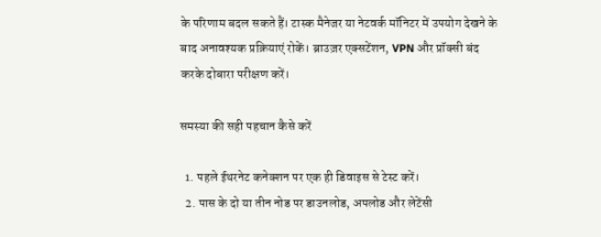के परिणाम बदल सकते हैं। टास्क मैनेजर या नेटवर्क मॉनिटर में उपयोग देखने के बाद अनावश्यक प्रक्रियाएं रोकें। ब्राउज़र एक्सटेंशन, VPN और प्रॉक्सी बंद करके दोबारा परीक्षण करें।

समस्या की सही पहचान कैसे करें

  1. पहले ईथरनेट कनेक्शन पर एक ही डिवाइस से टेस्ट करें।
  2. पास के दो या तीन नोड पर डाउनलोड, अपलोड और लेटेंसी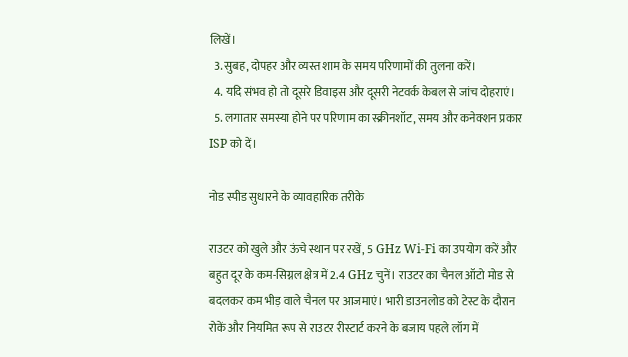लिखें।
  3. सुबह, दोपहर और व्यस्त शाम के समय परिणामों की तुलना करें।
  4. यदि संभव हो तो दूसरे डिवाइस और दूसरी नेटवर्क केबल से जांच दोहराएं।
  5. लगातार समस्या होने पर परिणाम का स्क्रीनशॉट, समय और कनेक्शन प्रकार ISP को दें।

नोड स्पीड सुधारने के व्यावहारिक तरीके

राउटर को खुले और ऊंचे स्थान पर रखें, 5 GHz Wi-Fi का उपयोग करें और बहुत दूर के कम-सिग्नल क्षेत्र में 2.4 GHz चुनें। राउटर का चैनल ऑटो मोड से बदलकर कम भीड़ वाले चैनल पर आजमाएं। भारी डाउनलोड को टेस्ट के दौरान रोकें और नियमित रूप से राउटर रीस्टार्ट करने के बजाय पहले लॉग में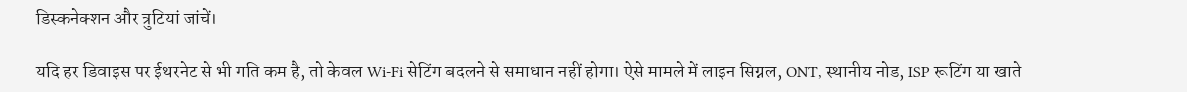डिस्कनेक्शन और त्रुटियां जांचें।

यदि हर डिवाइस पर ईथरनेट से भी गति कम है, तो केवल Wi-Fi सेटिंग बदलने से समाधान नहीं होगा। ऐसे मामले में लाइन सिग्नल, ONT, स्थानीय नोड, ISP रूटिंग या खाते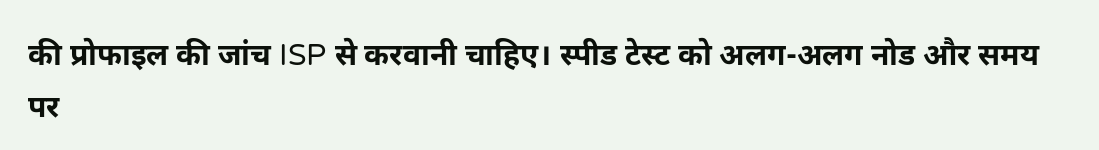की प्रोफाइल की जांच ISP से करवानी चाहिए। स्पीड टेस्ट को अलग-अलग नोड और समय पर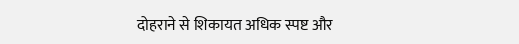दोहराने से शिकायत अधिक स्पष्ट और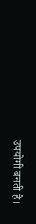उपयोगी बनती है।